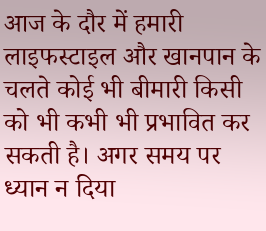आज के दौर में हमारी लाइफस्टाइल और खानपान के चलते कोई भी बीमारी किसी को भी कभी भी प्रभावित कर सकती है। अगर समय पर ध्यान न दिया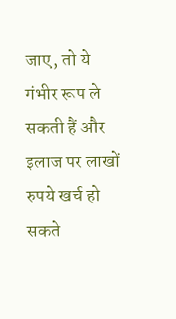जाए, तो ये गंभीर रूप ले सकती हैं और इलाज पर लाखों रुपये खर्च हो सकते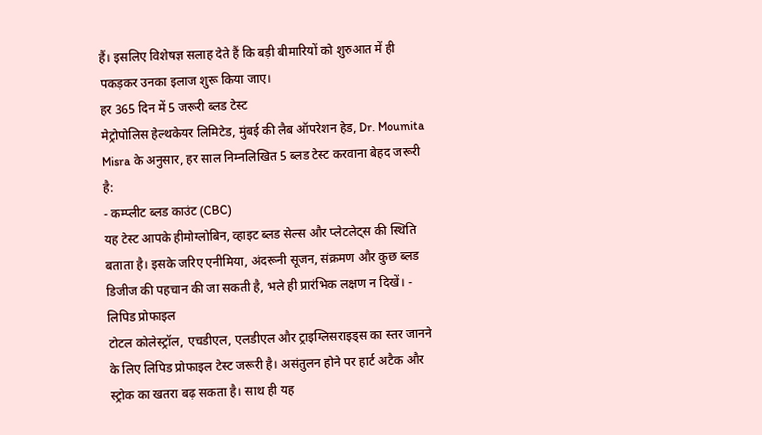हैं। इसलिए विशेषज्ञ सलाह देते हैं कि बड़ी बीमारियों को शुरुआत में ही पकड़कर उनका इलाज शुरू किया जाए।
हर 365 दिन में 5 जरूरी ब्लड टेस्ट
मेट्रोपोलिस हेल्थकेयर लिमिटेड, मुंबई की लैब ऑपरेशन हेड, Dr. Moumita Misra के अनुसार, हर साल निम्नलिखित 5 ब्लड टेस्ट करवाना बेहद जरूरी है:
- कम्प्लीट ब्लड काउंट (CBC)
यह टेस्ट आपके हीमोग्लोबिन, व्हाइट ब्लड सेल्स और प्लेटलेट्स की स्थिति बताता है। इसके जरिए एनीमिया, अंदरूनी सूजन, संक्रमण और कुछ ब्लड डिजीज की पहचान की जा सकती है, भले ही प्रारंभिक लक्षण न दिखें। - लिपिड प्रोफाइल
टोटल कोलेस्ट्रॉल, एचडीएल, एलडीएल और ट्राइग्लिसराइड्स का स्तर जानने के लिए लिपिड प्रोफाइल टेस्ट जरूरी है। असंतुलन होने पर हार्ट अटैक और स्ट्रोक का खतरा बढ़ सकता है। साथ ही यह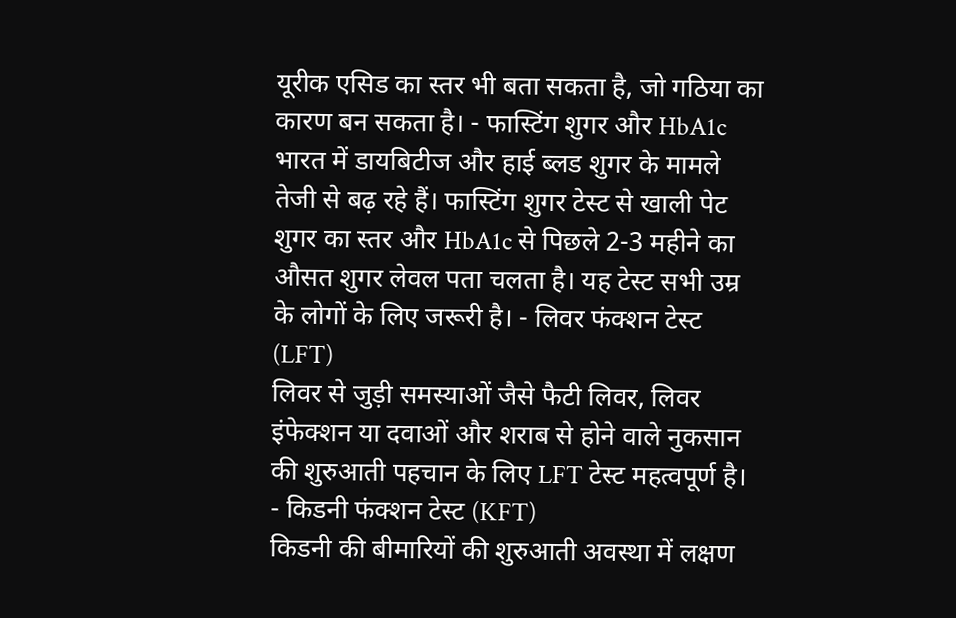यूरीक एसिड का स्तर भी बता सकता है, जो गठिया का कारण बन सकता है। - फास्टिंग शुगर और HbA1c
भारत में डायबिटीज और हाई ब्लड शुगर के मामले तेजी से बढ़ रहे हैं। फास्टिंग शुगर टेस्ट से खाली पेट शुगर का स्तर और HbA1c से पिछले 2-3 महीने का औसत शुगर लेवल पता चलता है। यह टेस्ट सभी उम्र के लोगों के लिए जरूरी है। - लिवर फंक्शन टेस्ट (LFT)
लिवर से जुड़ी समस्याओं जैसे फैटी लिवर, लिवर इंफेक्शन या दवाओं और शराब से होने वाले नुकसान की शुरुआती पहचान के लिए LFT टेस्ट महत्वपूर्ण है। - किडनी फंक्शन टेस्ट (KFT)
किडनी की बीमारियों की शुरुआती अवस्था में लक्षण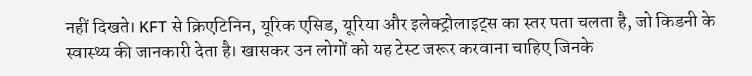नहीं दिखते। KFT से क्रिएटिनिन, यूरिक एसिड, यूरिया और इलेक्ट्रोलाइट्स का स्तर पता चलता है, जो किडनी के स्वास्थ्य की जानकारी देता है। खासकर उन लोगों को यह टेस्ट जरूर करवाना चाहिए जिनके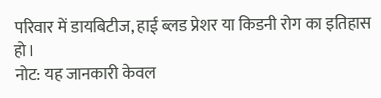परिवार में डायबिटीज, हाई ब्लड प्रेशर या किडनी रोग का इतिहास हो।
नोट: यह जानकारी केवल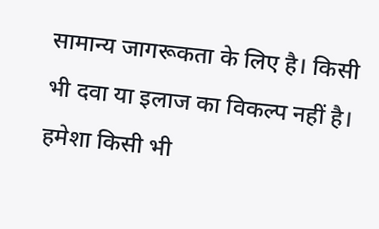सामान्य जागरूकता के लिए है। किसी भी दवा या इलाज का विकल्प नहीं है। हमेशा किसी भी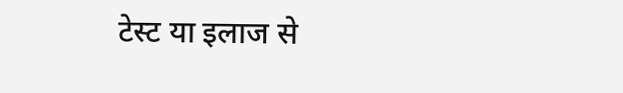टेस्ट या इलाज से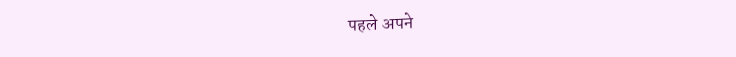पहले अपने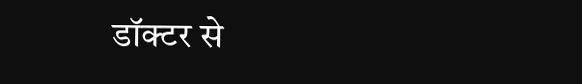डॉक्टर से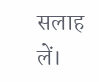सलाह लें।